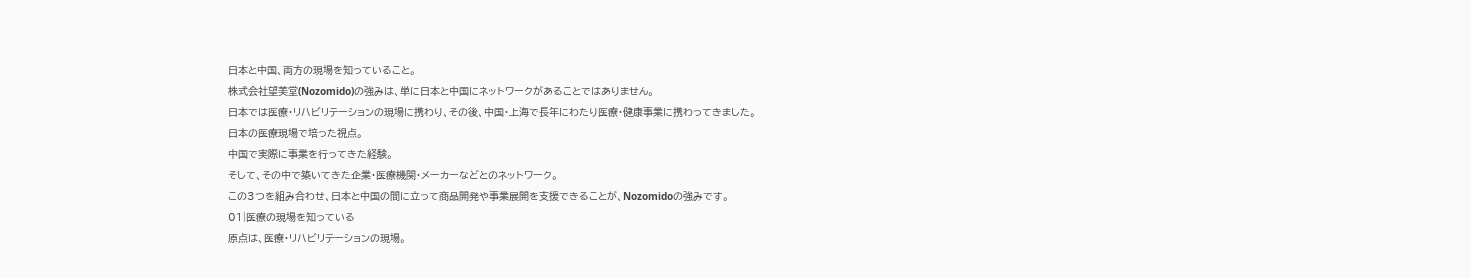日本と中国、両方の現場を知っていること。
株式会社望美堂(Nozomido)の強みは、単に日本と中国にネットワークがあることではありません。
日本では医療・リハビリテーションの現場に携わり、その後、中国・上海で長年にわたり医療・健康事業に携わってきました。
日本の医療現場で培った視点。
中国で実際に事業を行ってきた経験。
そして、その中で築いてきた企業・医療機関・メーカーなどとのネットワーク。
この3つを組み合わせ、日本と中国の間に立って商品開発や事業展開を支援できることが、Nozomidoの強みです。
01|医療の現場を知っている
原点は、医療・リハビリテーションの現場。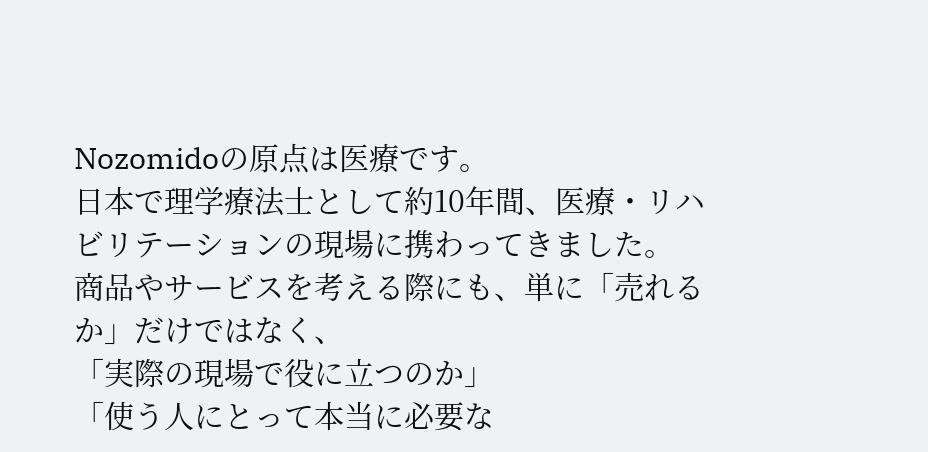Nozomidoの原点は医療です。
日本で理学療法士として約10年間、医療・リハビリテーションの現場に携わってきました。
商品やサービスを考える際にも、単に「売れるか」だけではなく、
「実際の現場で役に立つのか」
「使う人にとって本当に必要な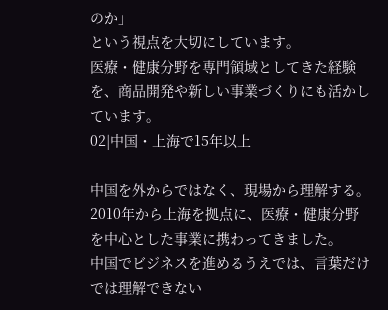のか」
という視点を大切にしています。
医療・健康分野を専門領域としてきた経験を、商品開発や新しい事業づくりにも活かしています。
02|中国・上海で15年以上

中国を外からではなく、現場から理解する。
2010年から上海を拠点に、医療・健康分野を中心とした事業に携わってきました。
中国でビジネスを進めるうえでは、言葉だけでは理解できない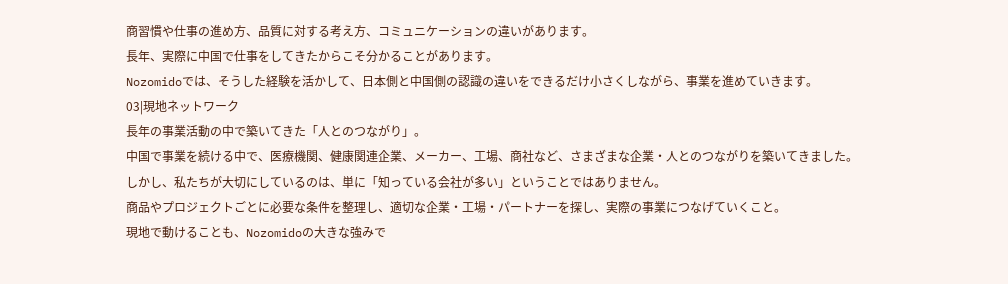商習慣や仕事の進め方、品質に対する考え方、コミュニケーションの違いがあります。
長年、実際に中国で仕事をしてきたからこそ分かることがあります。
Nozomidoでは、そうした経験を活かして、日本側と中国側の認識の違いをできるだけ小さくしながら、事業を進めていきます。
03|現地ネットワーク
長年の事業活動の中で築いてきた「人とのつながり」。
中国で事業を続ける中で、医療機関、健康関連企業、メーカー、工場、商社など、さまざまな企業・人とのつながりを築いてきました。
しかし、私たちが大切にしているのは、単に「知っている会社が多い」ということではありません。
商品やプロジェクトごとに必要な条件を整理し、適切な企業・工場・パートナーを探し、実際の事業につなげていくこと。
現地で動けることも、Nozomidoの大きな強みで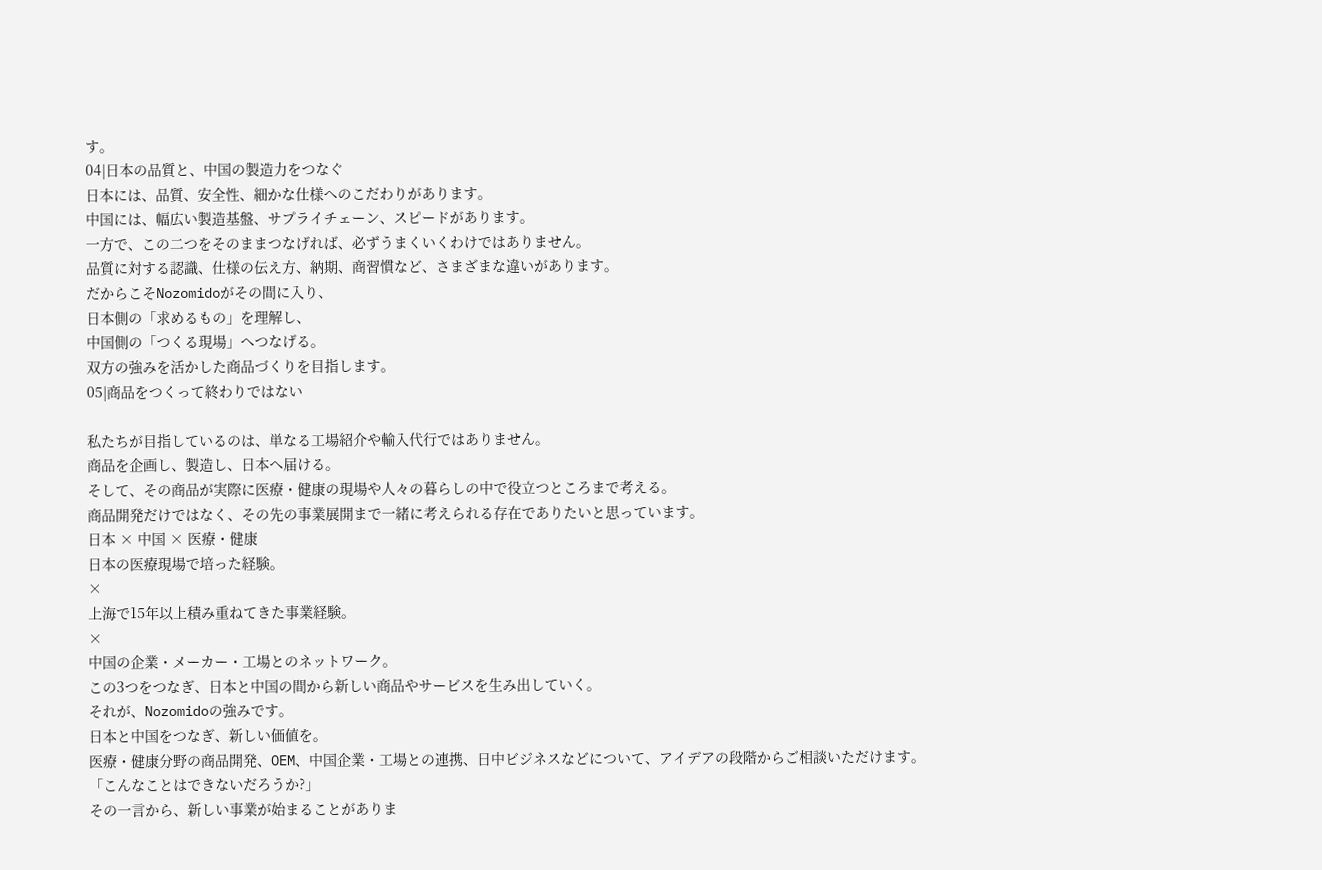す。
04|日本の品質と、中国の製造力をつなぐ
日本には、品質、安全性、細かな仕様へのこだわりがあります。
中国には、幅広い製造基盤、サプライチェーン、スピードがあります。
一方で、この二つをそのままつなげれば、必ずうまくいくわけではありません。
品質に対する認識、仕様の伝え方、納期、商習慣など、さまざまな違いがあります。
だからこそNozomidoがその間に入り、
日本側の「求めるもの」を理解し、
中国側の「つくる現場」へつなげる。
双方の強みを活かした商品づくりを目指します。
05|商品をつくって終わりではない

私たちが目指しているのは、単なる工場紹介や輸入代行ではありません。
商品を企画し、製造し、日本へ届ける。
そして、その商品が実際に医療・健康の現場や人々の暮らしの中で役立つところまで考える。
商品開発だけではなく、その先の事業展開まで一緒に考えられる存在でありたいと思っています。
日本 × 中国 × 医療・健康
日本の医療現場で培った経験。
×
上海で15年以上積み重ねてきた事業経験。
×
中国の企業・メーカー・工場とのネットワーク。
この3つをつなぎ、日本と中国の間から新しい商品やサービスを生み出していく。
それが、Nozomidoの強みです。
日本と中国をつなぎ、新しい価値を。
医療・健康分野の商品開発、OEM、中国企業・工場との連携、日中ビジネスなどについて、アイデアの段階からご相談いただけます。
「こんなことはできないだろうか?」
その一言から、新しい事業が始まることがありま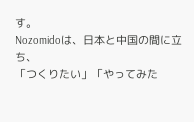す。
Nozomidoは、日本と中国の間に立ち、
「つくりたい」「やってみた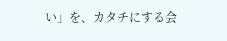い」を、カタチにする会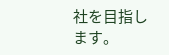社を目指します。